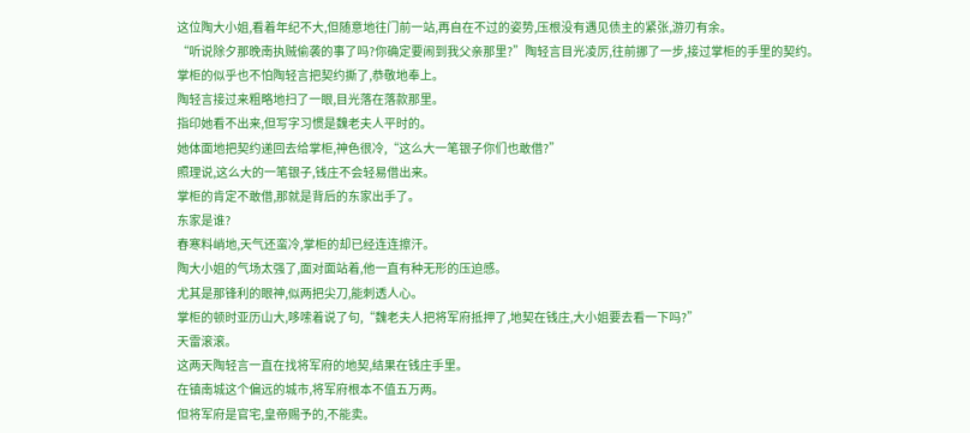这位陶大小姐,看着年纪不大,但随意地往门前一站,再自在不过的姿势,压根没有遇见债主的紧张,游刃有余。
“听说除夕那晚南执贼偷袭的事了吗?你确定要闹到我父亲那里?”陶轻言目光凌厉,往前挪了一步,接过掌柜的手里的契约。
掌柜的似乎也不怕陶轻言把契约撕了,恭敬地奉上。
陶轻言接过来粗略地扫了一眼,目光落在落款那里。
指印她看不出来,但写字习惯是魏老夫人平时的。
她体面地把契约递回去给掌柜,神色很冷,“这么大一笔银子你们也敢借?”
照理说,这么大的一笔银子,钱庄不会轻易借出来。
掌柜的肯定不敢借,那就是背后的东家出手了。
东家是谁?
春寒料峭地,天气还蛮冷,掌柜的却已经连连擦汗。
陶大小姐的气场太强了,面对面站着,他一直有种无形的压迫感。
尤其是那锋利的眼神,似两把尖刀,能刺透人心。
掌柜的顿时亚历山大,哆嗦着说了句,“魏老夫人把将军府抵押了,地契在钱庄,大小姐要去看一下吗?”
天雷滚滚。
这两天陶轻言一直在找将军府的地契,结果在钱庄手里。
在镇南城这个偏远的城市,将军府根本不值五万两。
但将军府是官宅,皇帝赐予的,不能卖。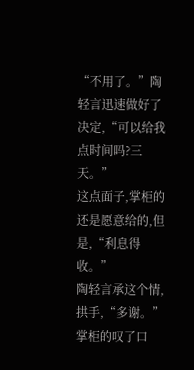“不用了。”陶轻言迅速做好了决定,“可以给我点时间吗?三天。”
这点面子,掌柜的还是愿意给的,但是,“利息得收。”
陶轻言承这个情,拱手,“多谢。”
掌柜的叹了口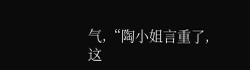气,“陶小姐言重了,这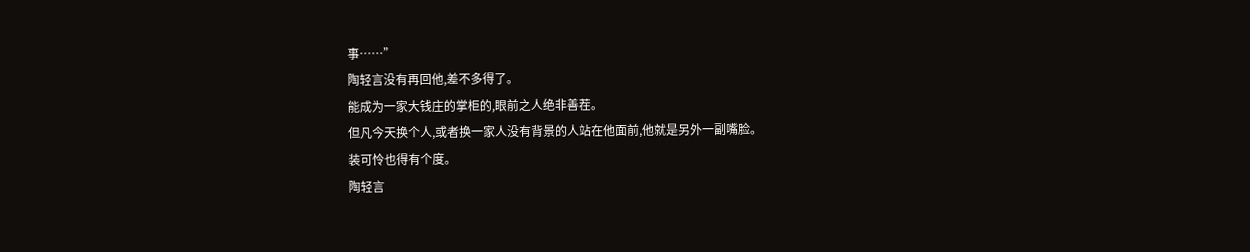事……”
陶轻言没有再回他,差不多得了。
能成为一家大钱庄的掌柜的,眼前之人绝非善茬。
但凡今天换个人,或者换一家人没有背景的人站在他面前,他就是另外一副嘴脸。
装可怜也得有个度。
陶轻言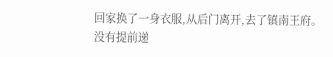回家换了一身衣服,从后门离开,去了镇南王府。
没有提前递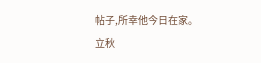帖子,所幸他今日在家。
立秋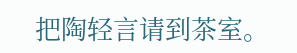把陶轻言请到茶室。